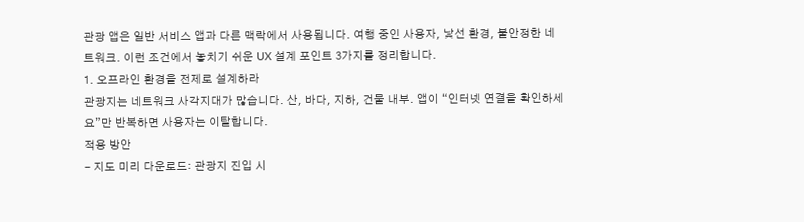관광 앱은 일반 서비스 앱과 다른 맥락에서 사용됩니다. 여행 중인 사용자, 낯선 환경, 불안정한 네트워크. 이런 조건에서 놓치기 쉬운 UX 설계 포인트 3가지를 정리합니다.
1. 오프라인 환경을 전제로 설계하라
관광지는 네트워크 사각지대가 많습니다. 산, 바다, 지하, 건물 내부. 앱이 “인터넷 연결을 확인하세요”만 반복하면 사용자는 이탈합니다.
적용 방안
- 지도 미리 다운로드: 관광지 진입 시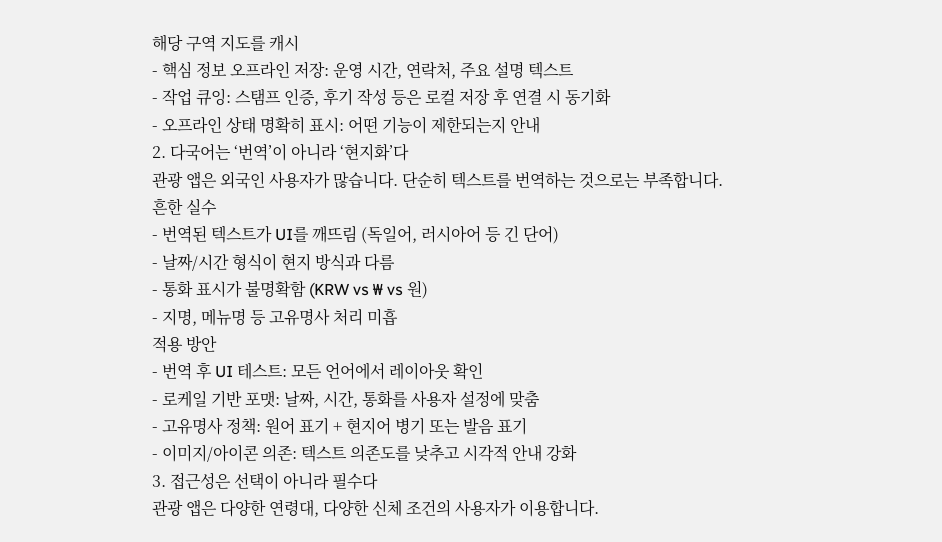해당 구역 지도를 캐시
- 핵심 정보 오프라인 저장: 운영 시간, 연락처, 주요 설명 텍스트
- 작업 큐잉: 스탬프 인증, 후기 작성 등은 로컬 저장 후 연결 시 동기화
- 오프라인 상태 명확히 표시: 어떤 기능이 제한되는지 안내
2. 다국어는 ‘번역’이 아니라 ‘현지화’다
관광 앱은 외국인 사용자가 많습니다. 단순히 텍스트를 번역하는 것으로는 부족합니다.
흔한 실수
- 번역된 텍스트가 UI를 깨뜨림 (독일어, 러시아어 등 긴 단어)
- 날짜/시간 형식이 현지 방식과 다름
- 통화 표시가 불명확함 (KRW vs ₩ vs 원)
- 지명, 메뉴명 등 고유명사 처리 미흡
적용 방안
- 번역 후 UI 테스트: 모든 언어에서 레이아웃 확인
- 로케일 기반 포맷: 날짜, 시간, 통화를 사용자 설정에 맞춤
- 고유명사 정책: 원어 표기 + 현지어 병기 또는 발음 표기
- 이미지/아이콘 의존: 텍스트 의존도를 낮추고 시각적 안내 강화
3. 접근성은 선택이 아니라 필수다
관광 앱은 다양한 연령대, 다양한 신체 조건의 사용자가 이용합니다.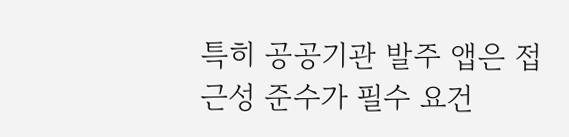특히 공공기관 발주 앱은 접근성 준수가 필수 요건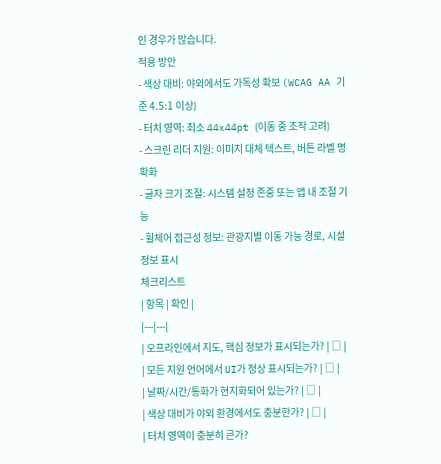인 경우가 많습니다.
적용 방안
- 색상 대비: 야외에서도 가독성 확보 (WCAG AA 기준 4.5:1 이상)
- 터치 영역: 최소 44x44pt (이동 중 조작 고려)
- 스크린 리더 지원: 이미지 대체 텍스트, 버튼 라벨 명확화
- 글자 크기 조절: 시스템 설정 존중 또는 앱 내 조절 기능
- 휠체어 접근성 정보: 관광지별 이동 가능 경로, 시설 정보 표시
체크리스트
| 항목 | 확인 |
|---|---|
| 오프라인에서 지도, 핵심 정보가 표시되는가? | □ |
| 모든 지원 언어에서 UI가 정상 표시되는가? | □ |
| 날짜/시간/통화가 현지화되어 있는가? | □ |
| 색상 대비가 야외 환경에서도 충분한가? | □ |
| 터치 영역이 충분히 큰가?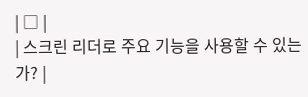| □ |
| 스크린 리더로 주요 기능을 사용할 수 있는가? |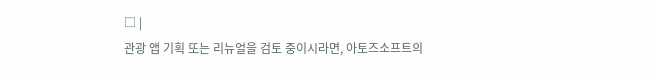□ |
관광 앱 기획 또는 리뉴얼을 검토 중이시라면, 아토즈소프트의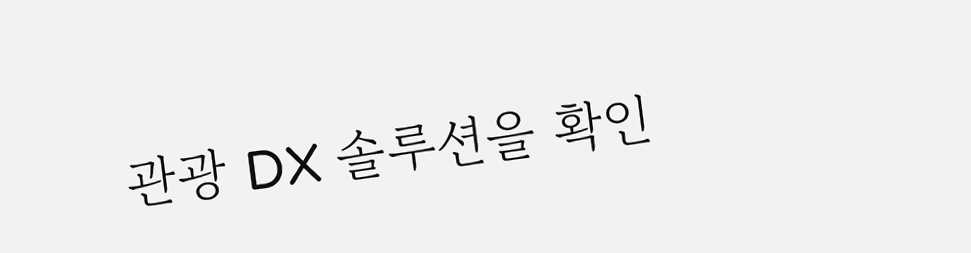관광 DX 솔루션을 확인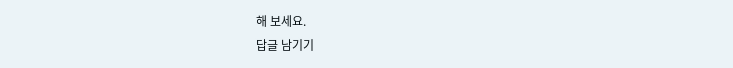해 보세요.
답글 남기기